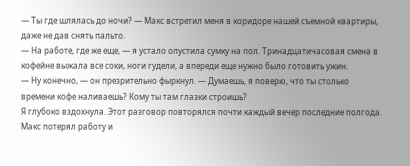— Ты где шлялась до ночи? — Макс встретил меня в коридоре нашей съемной квартиры, даже не дав снять пальто.
— На работе, где же еще, — я устало опустила сумку на пол. Тринадцатичасовая смена в кофейне выжала все соки, ноги гудели, а впереди еще нужно было готовить ужин.
— Ну конечно, — он презрительно фыркнул. — Думаешь, я поверю, что ты столько времени кофе наливаешь? Кому ты там глазки строишь?
Я глубоко вздохнула. Этот разговор повторялся почти каждый вечер последние полгода. Макс потерял работу и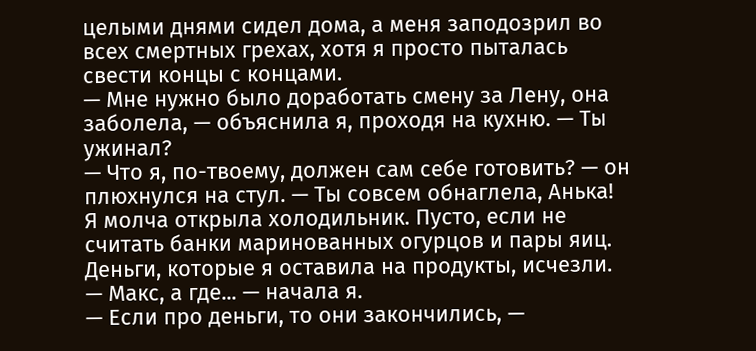целыми днями сидел дома, а меня заподозрил во всех смертных грехах, хотя я просто пыталась свести концы с концами.
— Мне нужно было доработать смену за Лену, она заболела, — объяснила я, проходя на кухню. — Ты ужинал?
— Что я, по-твоему, должен сам себе готовить? — он плюхнулся на стул. — Ты совсем обнаглела, Анька!
Я молча открыла холодильник. Пусто, если не считать банки маринованных огурцов и пары яиц. Деньги, которые я оставила на продукты, исчезли.
— Макс, а где... — начала я.
— Если про деньги, то они закончились, —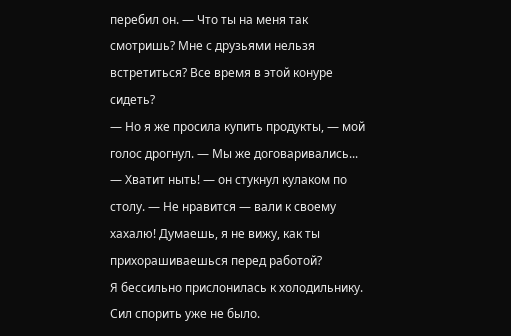перебил он. — Что ты на меня так смотришь? Мне с друзьями нельзя встретиться? Все время в этой конуре сидеть?
— Но я же просила купить продукты, — мой голос дрогнул. — Мы же договаривались...
— Хватит ныть! — он стукнул кулаком по столу. — Не нравится — вали к своему хахалю! Думаешь, я не вижу, как ты прихорашиваешься перед работой?
Я бессильно прислонилась к холодильнику. Сил спорить уже не было.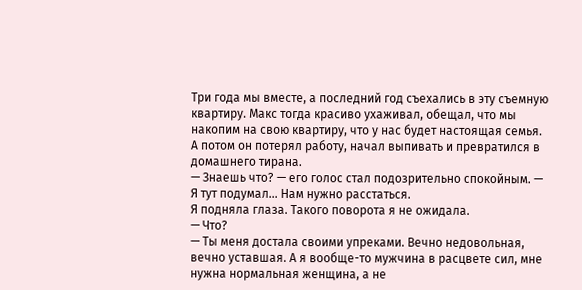Три года мы вместе, а последний год съехались в эту съемную квартиру. Макс тогда красиво ухаживал, обещал, что мы накопим на свою квартиру, что у нас будет настоящая семья.
А потом он потерял работу, начал выпивать и превратился в домашнего тирана.
— Знаешь что? — его голос стал подозрительно спокойным. — Я тут подумал... Нам нужно расстаться.
Я подняла глаза. Такого поворота я не ожидала.
— Что?
— Ты меня достала своими упреками. Вечно недовольная, вечно уставшая. А я вообще-то мужчина в расцвете сил, мне нужна нормальная женщина, а не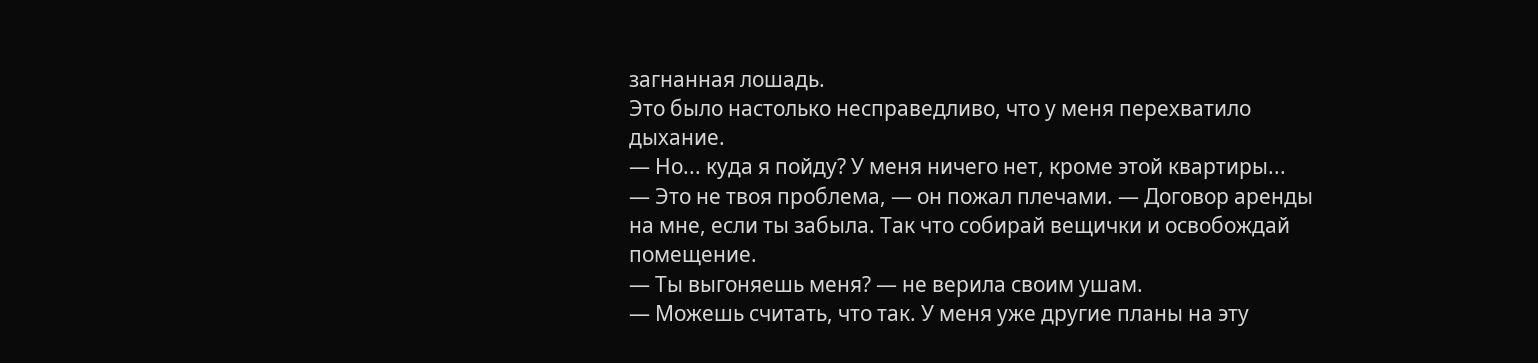загнанная лошадь.
Это было настолько несправедливо, что у меня перехватило дыхание.
— Но... куда я пойду? У меня ничего нет, кроме этой квартиры...
— Это не твоя проблема, — он пожал плечами. — Договор аренды на мне, если ты забыла. Так что собирай вещички и освобождай помещение.
— Ты выгоняешь меня? — не верила своим ушам.
— Можешь считать, что так. У меня уже другие планы на эту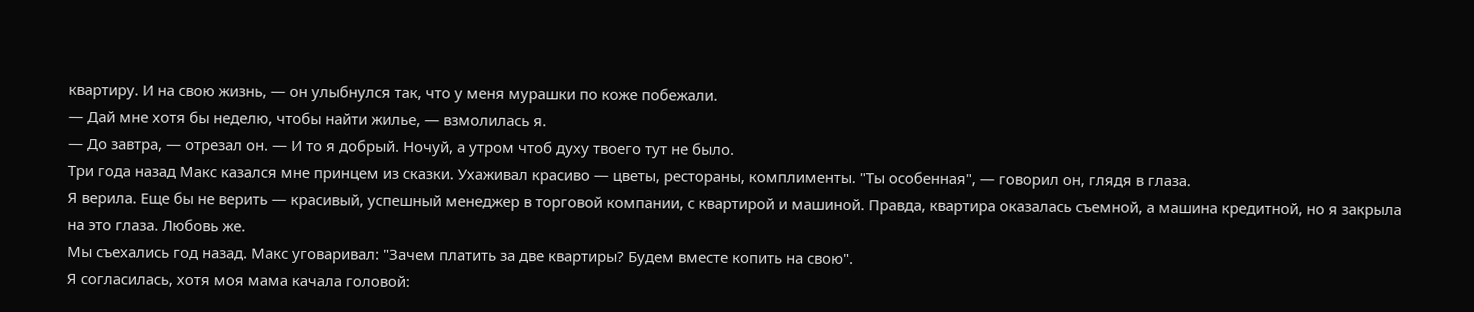квартиру. И на свою жизнь, — он улыбнулся так, что у меня мурашки по коже побежали.
— Дай мне хотя бы неделю, чтобы найти жилье, — взмолилась я.
— До завтра, — отрезал он. — И то я добрый. Ночуй, а утром чтоб духу твоего тут не было.
Три года назад Макс казался мне принцем из сказки. Ухаживал красиво — цветы, рестораны, комплименты. "Ты особенная", — говорил он, глядя в глаза.
Я верила. Еще бы не верить — красивый, успешный менеджер в торговой компании, с квартирой и машиной. Правда, квартира оказалась съемной, а машина кредитной, но я закрыла на это глаза. Любовь же.
Мы съехались год назад. Макс уговаривал: "Зачем платить за две квартиры? Будем вместе копить на свою".
Я согласилась, хотя моя мама качала головой: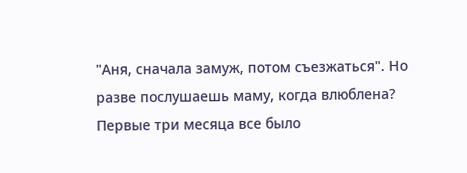"Аня, сначала замуж, потом съезжаться". Но разве послушаешь маму, когда влюблена?
Первые три месяца все было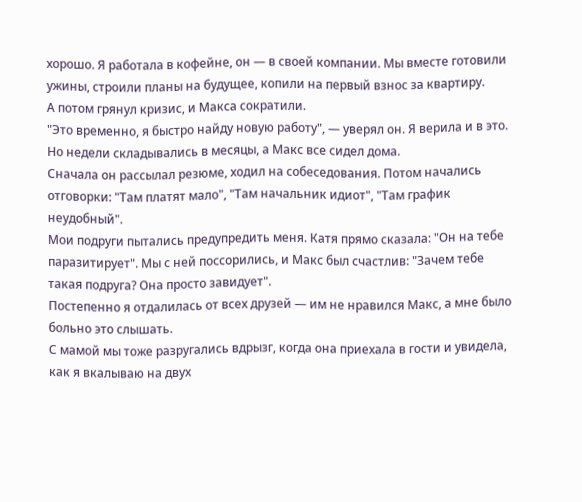хорошо. Я работала в кофейне, он — в своей компании. Мы вместе готовили ужины, строили планы на будущее, копили на первый взнос за квартиру.
А потом грянул кризис, и Макса сократили.
"Это временно, я быстро найду новую работу", — уверял он. Я верила и в это. Но недели складывались в месяцы, а Макс все сидел дома.
Сначала он рассылал резюме, ходил на собеседования. Потом начались отговорки: "Там платят мало", "Там начальник идиот", "Там график неудобный".
Мои подруги пытались предупредить меня. Катя прямо сказала: "Он на тебе паразитирует". Мы с ней поссорились, и Макс был счастлив: "Зачем тебе такая подруга? Она просто завидует".
Постепенно я отдалилась от всех друзей — им не нравился Макс, а мне было больно это слышать.
С мамой мы тоже разругались вдрызг, когда она приехала в гости и увидела, как я вкалываю на двух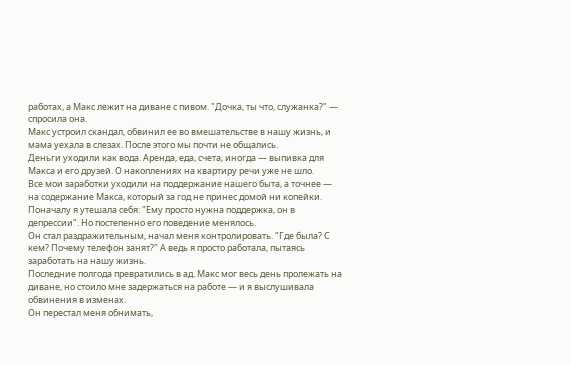работах, а Макс лежит на диване с пивом. "Дочка, ты что, служанка?" — спросила она.
Макс устроил скандал, обвинил ее во вмешательстве в нашу жизнь, и мама уехала в слезах. После этого мы почти не общались.
Деньги уходили как вода. Аренда, еда, счета, иногда — выпивка для Макса и его друзей. О накоплениях на квартиру речи уже не шло.
Все мои заработки уходили на поддержание нашего быта, а точнее — на содержание Макса, который за год не принес домой ни копейки.
Поначалу я утешала себя: "Ему просто нужна поддержка, он в депрессии". Но постепенно его поведение менялось.
Он стал раздражительным, начал меня контролировать. "Где была? С кем? Почему телефон занят?" А ведь я просто работала, пытаясь заработать на нашу жизнь.
Последние полгода превратились в ад. Макс мог весь день пролежать на диване, но стоило мне задержаться на работе — и я выслушивала обвинения в изменах.
Он перестал меня обнимать,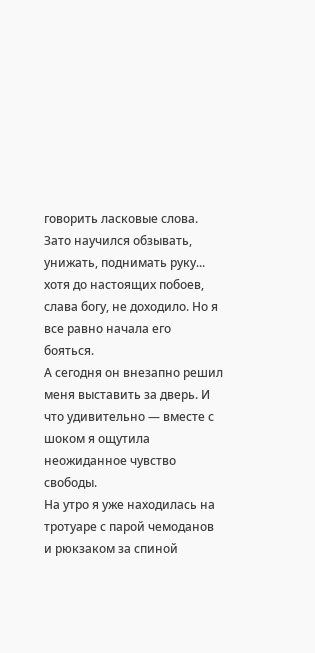говорить ласковые слова. Зато научился обзывать, унижать, поднимать руку... хотя до настоящих побоев, слава богу, не доходило. Но я все равно начала его бояться.
А сегодня он внезапно решил меня выставить за дверь. И что удивительно — вместе с шоком я ощутила неожиданное чувство свободы.
На утро я уже находилась на тротуаре с парой чемоданов и рюкзаком за спиной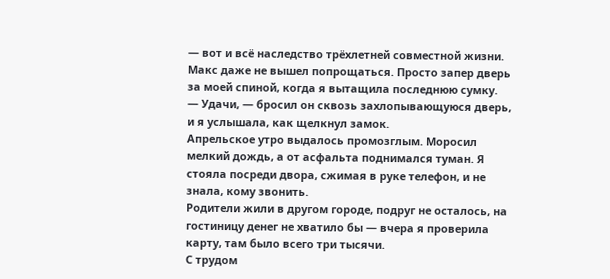— вот и всё наследство трёхлетней совместной жизни.
Макс даже не вышел попрощаться. Просто запер дверь за моей спиной, когда я вытащила последнюю сумку.
— Удачи, — бросил он сквозь захлопывающуюся дверь, и я услышала, как щелкнул замок.
Апрельское утро выдалось промозглым. Моросил мелкий дождь, а от асфальта поднимался туман. Я стояла посреди двора, сжимая в руке телефон, и не знала, кому звонить.
Родители жили в другом городе, подруг не осталось, на гостиницу денег не хватило бы — вчера я проверила карту, там было всего три тысячи.
С трудом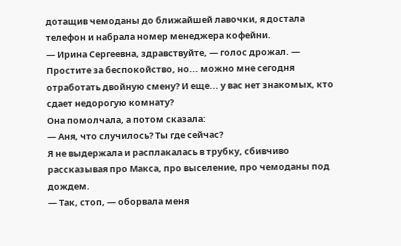дотащив чемоданы до ближайшей лавочки, я достала телефон и набрала номер менеджера кофейни.
— Ирина Сергеевна, здравствуйте, — голос дрожал. — Простите за беспокойство, но... можно мне сегодня отработать двойную смену? И еще... у вас нет знакомых, кто сдает недорогую комнату?
Она помолчала, а потом сказала:
— Аня, что случилось? Ты где сейчас?
Я не выдержала и расплакалась в трубку, сбивчиво рассказывая про Макса, про выселение, про чемоданы под дождем.
— Так, стоп, — оборвала меня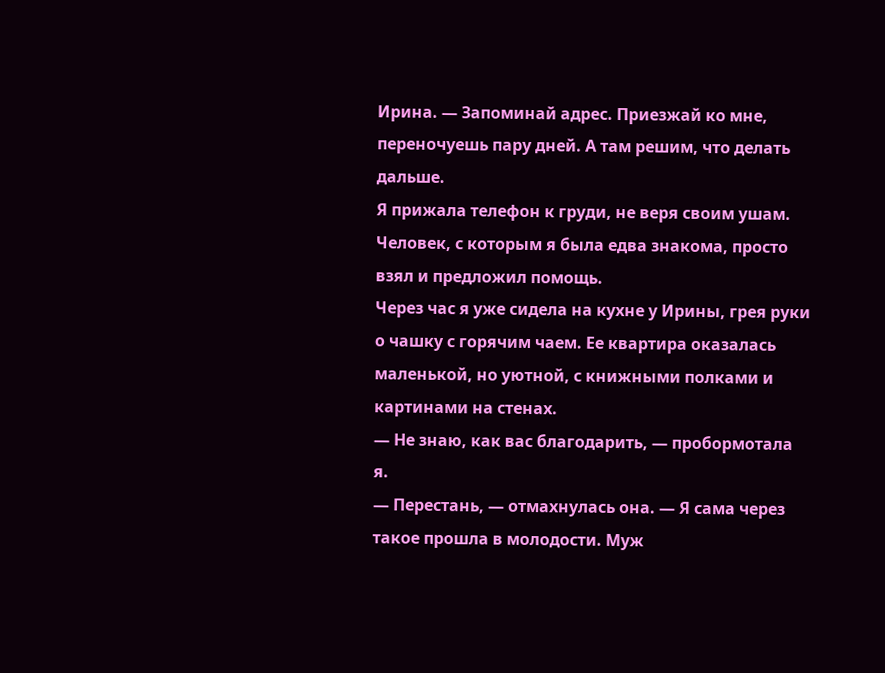Ирина. — Запоминай адрес. Приезжай ко мне, переночуешь пару дней. А там решим, что делать дальше.
Я прижала телефон к груди, не веря своим ушам. Человек, с которым я была едва знакома, просто взял и предложил помощь.
Через час я уже сидела на кухне у Ирины, грея руки о чашку с горячим чаем. Ее квартира оказалась маленькой, но уютной, с книжными полками и картинами на стенах.
— Не знаю, как вас благодарить, — пробормотала я.
— Перестань, — отмахнулась она. — Я сама через такое прошла в молодости. Муж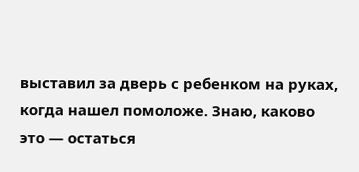выставил за дверь с ребенком на руках, когда нашел помоложе. Знаю, каково это — остаться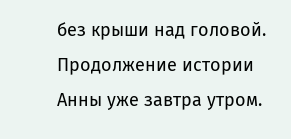без крыши над головой.
Продолжение истории Анны уже завтра утром.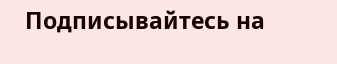Подписывайтесь на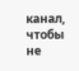канал, чтобы не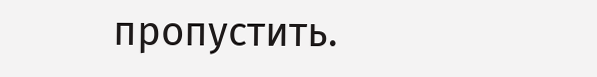пропустить.